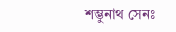শম্ভুনাথ সেনঃ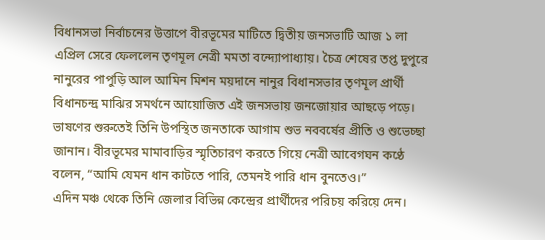বিধানসভা নির্বাচনের উত্তাপে বীরভূমের মাটিতে দ্বিতীয় জনসভাটি আজ ১ লা এপ্রিল সেরে ফেললেন তৃণমূল নেত্রী মমতা বন্দ্যোপাধ্যায়। চৈত্র শেষের তপ্ত দুপুরে নানুরের পাপুড়ি আল আমিন মিশন ময়দানে নানুর বিধানসভার তৃণমূল প্রার্থী বিধানচন্দ্র মাঝির সমর্থনে আয়োজিত এই জনসভায় জনজোয়ার আছড়ে পড়ে। ভাষণের শুরুতেই তিনি উপস্থিত জনতাকে আগাম শুভ নববর্ষের প্রীতি ও শুভেচ্ছা জানান। বীরভূমের মামাবাড়ির স্মৃতিচারণ করতে গিয়ে নেত্রী আবেগঘন কণ্ঠে বলেন, “আমি যেমন ধান কাটতে পারি, তেমনই পারি ধান বুনতেও।”
এদিন মঞ্চ থেকে তিনি জেলার বিভিন্ন কেন্দ্রের প্রার্থীদের পরিচয় করিয়ে দেন।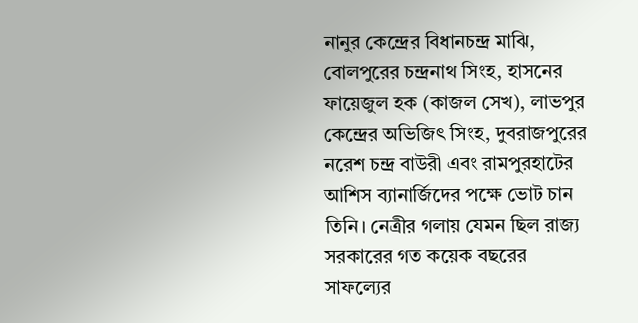নানুর কেন্দ্রের বিধানচন্দ্র মাঝি, বোলপুরের চন্দ্রনাথ সিংহ, হাসনের ফায়েজুল হক (কাজল সেখ), লাভপুর কেন্দ্রের অভিজিৎ সিংহ, দুবরাজপুরের নরেশ চন্দ্র বাউরী এবং রামপুরহাটের আশিস ব্যানার্জিদের পক্ষে ভোট চান তিনি। নেত্রীর গলায় যেমন ছিল রাজ্য সরকারের গত কয়েক বছরের সাফল্যের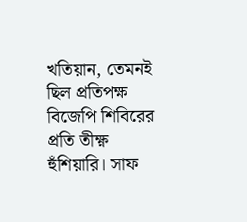খতিয়ান, তেমনই ছিল প্রতিপক্ষ বিজেপি শিবিরের প্রতি তীক্ষ্ণ হুঁশিয়ারি। সাফ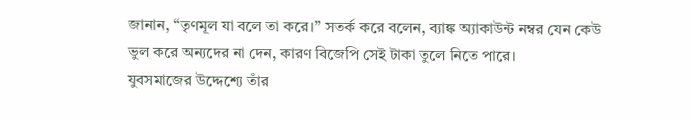জানান, “তৃণমূল যা বলে তা করে।” সতর্ক করে বলেন, ব্যাঙ্ক অ্যাকাউন্ট নম্বর যেন কেউ ভুল করে অন্যদের না দেন, কারণ বিজেপি সেই টাকা তুলে নিতে পারে।
যুবসমাজের উদ্দেশ্যে তাঁর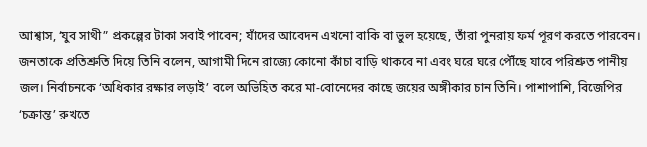আশ্বাস, ‘যুব সাথী” প্রকল্পের টাকা সবাই পাবেন; যাঁদের আবেদন এখনো বাকি বা ভুল হয়েছে, তাঁরা পুনরায় ফর্ম পূরণ করতে পারবেন। জনতাকে প্রতিশ্রুতি দিয়ে তিনি বলেন, আগামী দিনে রাজ্যে কোনো কাঁচা বাড়ি থাকবে না এবং ঘরে ঘরে পৌঁছে যাবে পরিশ্রুত পানীয় জল। নির্বাচনকে ‘অধিকার রক্ষার লড়াই’ বলে অভিহিত করে মা-বোনেদের কাছে জয়ের অঙ্গীকার চান তিনি। পাশাপাশি, বিজেপির ‘চক্রান্ত’ রুখতে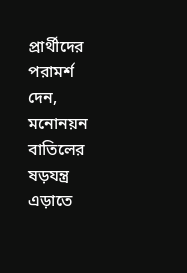প্রার্থীদের পরামর্শ দেন, মনোনয়ন বাতিলের ষড়যন্ত্র এড়াতে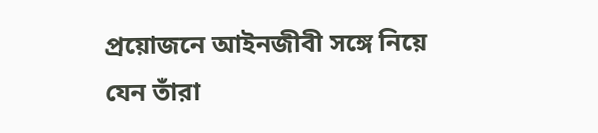প্রয়োজনে আইনজীবী সঙ্গে নিয়ে যেন তাঁরা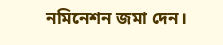নমিনেশন জমা দেন।